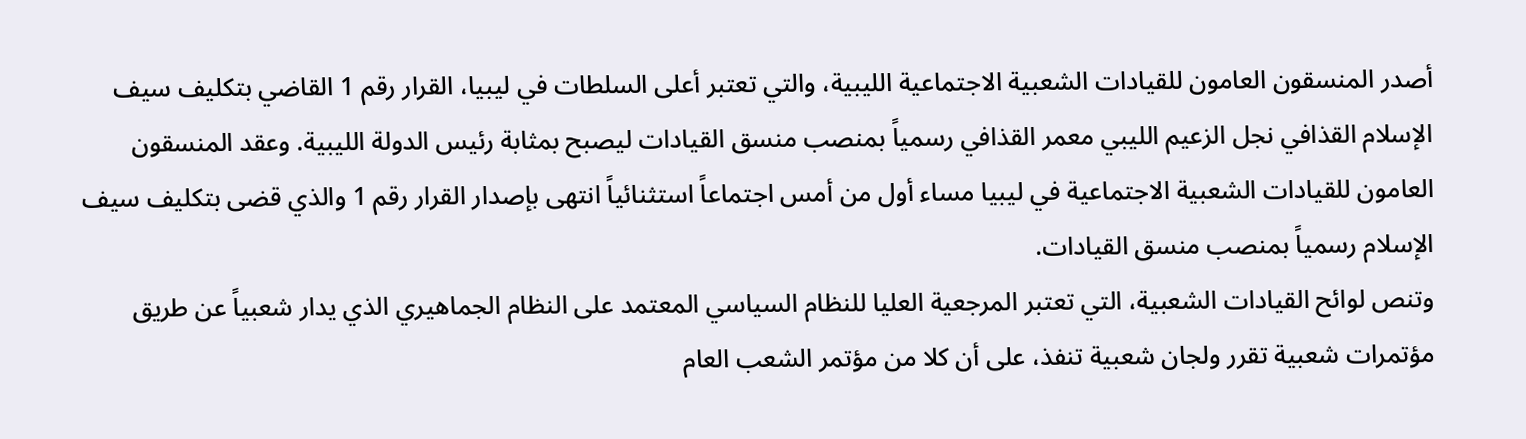أصدر المنسقون العامون للقيادات الشعبية الاجتماعية الليبية، والتي تعتبر أعلى السلطات في ليبيا، القرار رقم 1 القاضي بتكليف سيف الإسلام القذافي نجل الزعيم الليبي معمر القذافي رسمياً بمنصب منسق القيادات ليصبح بمثابة رئيس الدولة الليبية. وعقد المنسقون العامون للقيادات الشعبية الاجتماعية في ليبيا مساء أول من أمس اجتماعاً استثنائياً انتهى بإصدار القرار رقم 1 والذي قضى بتكليف سيف الإسلام رسمياً بمنصب منسق القيادات.
وتنص لوائح القيادات الشعبية، التي تعتبر المرجعية العليا للنظام السياسي المعتمد على النظام الجماهيري الذي يدار شعبياً عن طريق مؤتمرات شعبية تقرر ولجان شعبية تنفذ، على أن كلا من مؤتمر الشعب العام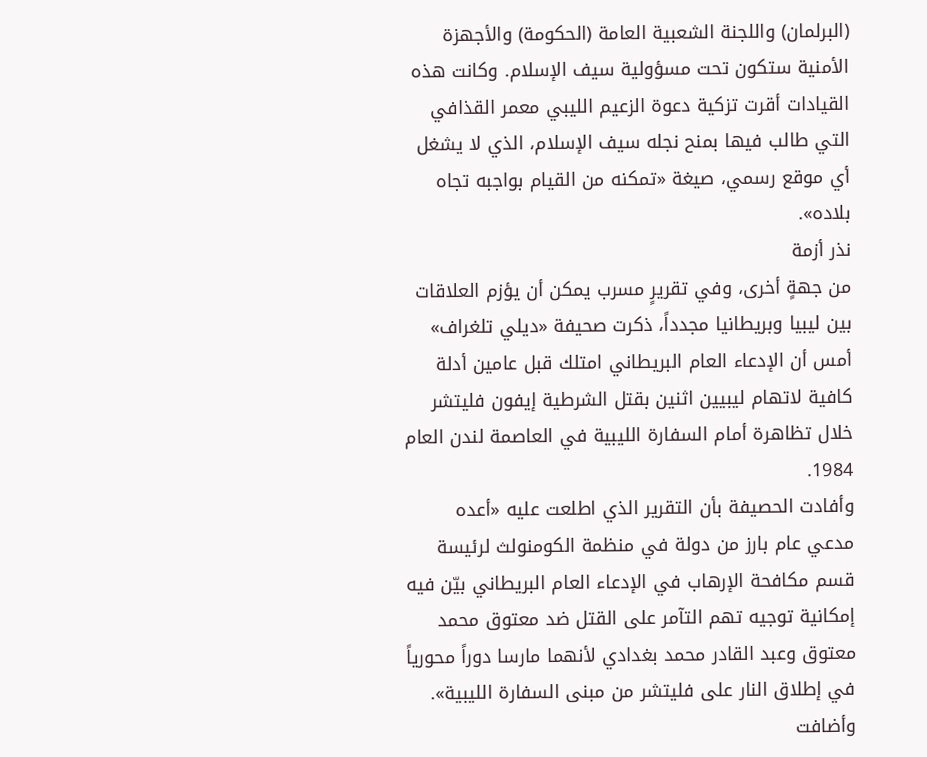(البرلمان) واللجنة الشعبية العامة (الحكومة) والأجهزة الأمنية ستكون تحت مسؤولية سيف الإسلام. وكانت هذه القيادات أقرت تزكية دعوة الزعيم الليبي معمر القذافي التي طالب فيها بمنح نجله سيف الإسلام، الذي لا يشغل أي موقع رسمي، صيغة «تمكنه من القيام بواجبه تجاه بلاده».
نذر أزمة
من جهةٍ أخرى، وفي تقريرٍ مسرب يمكن أن يؤزم العلاقات بين ليبيا وبريطانيا مجدداً، ذكرت صحيفة «ديلي تلغراف» أمس أن الإدعاء العام البريطاني امتلك قبل عامين أدلة كافية لاتهام ليبيين اثنين بقتل الشرطية إيفون فليتشر خلال تظاهرة أمام السفارة الليبية في العاصمة لندن العام 1984.
وأفادت الحصيفة بأن التقرير الذي اطلعت عليه «أعده مدعي عام بارز من دولة في منظمة الكومنولث لرئيسة قسم مكافحة الإرهاب في الإدعاء العام البريطاني بيّن فيه إمكانية توجيه تهم التآمر على القتل ضد معتوق محمد معتوق وعبد القادر محمد بغدادي لأنهما مارسا دوراً محورياً في إطلاق النار على فليتشر من مبنى السفارة الليبية».
وأضافت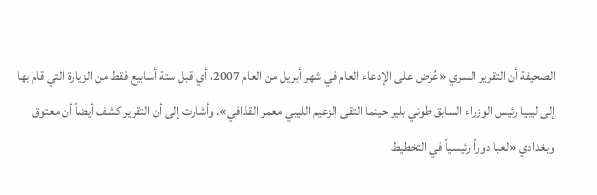الصحيفة أن التقرير السري «عُرض على الإدعاء العام في شهر أبريل من العام 2007، أي قبل ستة أسابيع فقط من الزيارة التي قام بها إلى ليبيا رئيس الوزراء السابق طوني بلير حينما التقى الزعيم الليبي معمر القذافي». وأشارت إلى أن التقرير كشف أيضاً أن معتوق وبغدادي «لعبا دوراً رئيسياً في التخطيط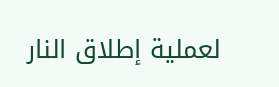لعملية إطلاق النار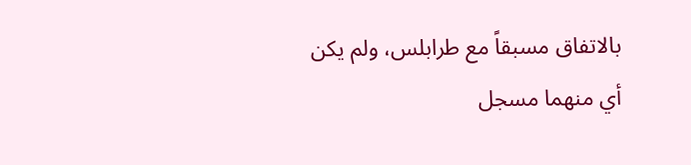بالاتفاق مسبقاً مع طرابلس، ولم يكن أي منهما مسجل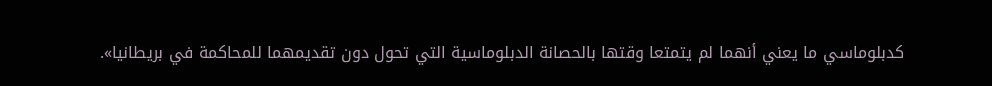كدبلوماسي ما يعني أنهما لم يتمتعا وقتها بالحصانة الدبلوماسية التي تحول دون تقديمهما للمحاكمة في بريطانيا».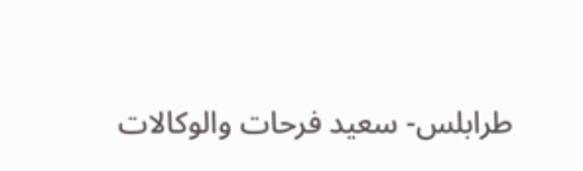طرابلس- سعيد فرحات والوكالات